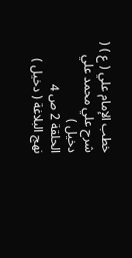خطب الإمام علي ( ع ) ( شرح علي محمد علي دخيل )
الحلقة 2 ص 4
نهج البلاغة ( دخيل )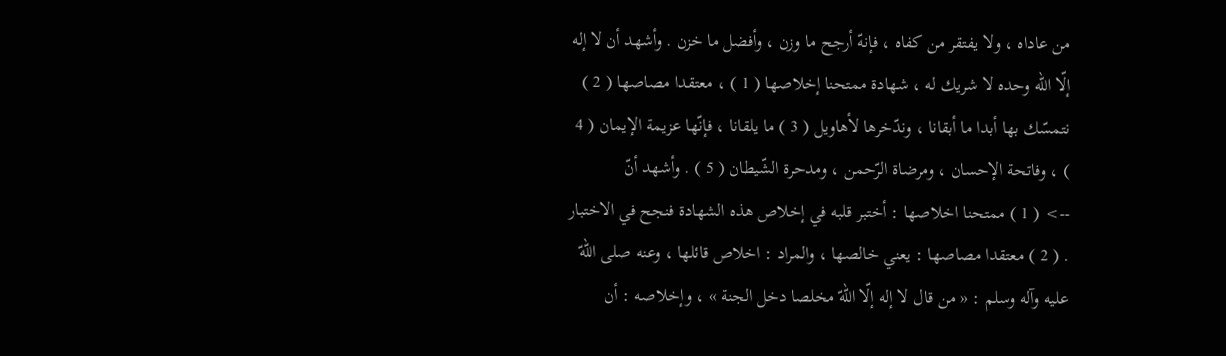من عاداه ، ولا يفتقر من كفاه ، فإنهّ أرجح ما وزن ، وأفضل ما خزن . وأشهد أن لا إله إلّا اللّه وحده لا شريك له ، شهادة ممتحنا إخلاصها ( 1 ) ، معتقدا مصاصها ( 2 ) نتمسّك بها أبدا ما أبقانا ، وندّخرها لأهاويل ( 3 ) ما يلقانا ، فإنّها عزيمة الإيمان ( 4 ) ، وفاتحة الإحسان ، ومرضاة الرّحمن ، ومدحرة الشّيطان ( 5 ) . وأشهد أنّ
--> ( 1 ) ممتحنا اخلاصها : أختبر قلبه في إخلاص هذه الشهادة فنجح في الاختبار . ( 2 ) معتقدا مصاصها : يعني خالصها ، والمراد : اخلاص قائلها ، وعنه صلى اللهّ عليه وآله وسلم : « من قال لا إله إلّا اللهّ مخلصا دخل الجنة » ، وإخلاصه : أن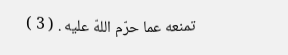تمنعه عما حرّم اللهّ عليه . ( 3 )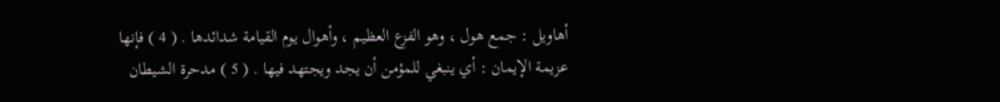أهاويل : جمع هول ، وهو الفزع العظيم ، وأهوال يوم القيامة شدائدها . ( 4 ) فإنها عزيمة الإيمان : أي ينبغي للمؤمن أن يجد ويجتهد فيها . ( 5 ) مدحرة الشيطان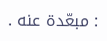: مبعّدة عنه .